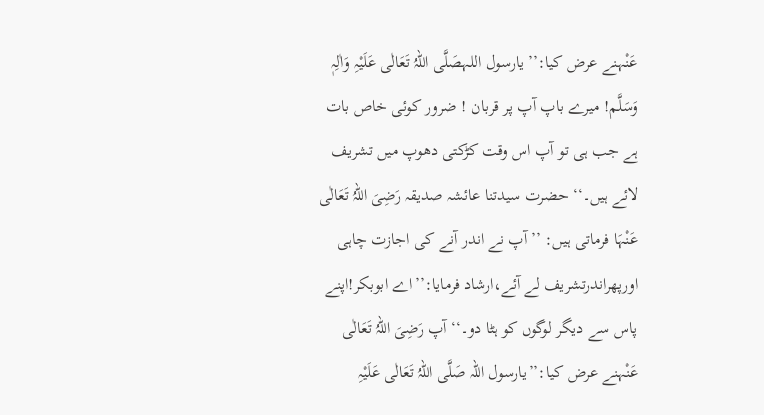عَنْہنے عرض کیا:’’ یارسول اللہصَلَّی اللہُ تَعَالٰی عَلَیْہِ وَاٰلِہٖ وَسَلَّم! میرے باپ آپ پر قربان ! ضرور کوئی خاص بات ہے جب ہی تو آپ اس وقت کڑکتی دھوپ میں تشریف لائے ہیں۔‘‘ حضرت سیدتنا عائشہ صدیقہ رَضِیَ اللہُ تَعَالٰی عَنْہَا فرماتی ہیں: ’’آپ نے اندر آنے کی اجازت چاہی اورپھراندرتشریف لے آئے،ارشاد فرمایا:’’اے ابوبکر!اپنے پاس سے دیگر لوگوں کو ہٹا دو۔‘‘ آپ رَضِیَ اللہُ تَعَالٰی عَنْہنے عرض کیا:’’یارسول اللہ صَلَّی اللہُ تَعَالٰی عَلَیْہِ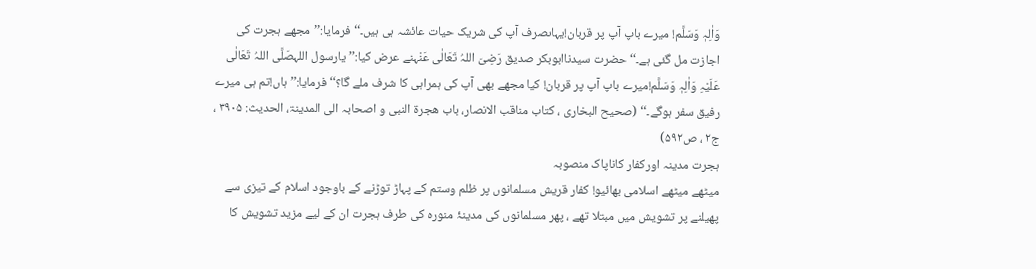وَاٰلِہٖ وَسَلَّم! میرے باپ آپ پر قربان!یہاںصرف آپ کی شریک حیات عائشہ ہی ہیں۔‘‘ فرمایا:’’مجھے ہجرت کی اجازت مل گئی ہے۔‘‘ حضرت سیدناابوبکر صدیق رَضِیَ اللہُ تَعَالٰی عَنْہنے عرض کیا:’’ یارسول اللہصَلَّی اللہُ تَعَالٰی عَلَیْہِ وَاٰلِہٖ وَسَلَّم!میرے باپ آپ پر قربان! کیا مجھے بھی آپ کی ہمراہی کا شرف ملے گا؟‘‘ فرمایا:’’ہاں!تم ہی میرے رفیق سفر ہوگے۔‘‘ (صحیح البخاری ، کتاب مناقب الانصار، باب ھجرۃ النبی و اصحابہ الی المدینۃ، الحدیث: ۳۹۰۵ ، ج۲ ، ص۵۹۲)
ہجرت مدینہ اورکفار کاناپاک منصوبہ
میٹھے میٹھے اسلامی بھائیو! کفار قریش مسلمانوں پر ظلم وستم کے پہاڑ توڑنے کے باوجود اسلام کے تیزی سے پھیلنے پر تشویش میں مبتلا تھے ، پھر مسلمانوں کی مدینۂ منورہ کی طرف ہجرت ان کے لیے مزید تشویش کا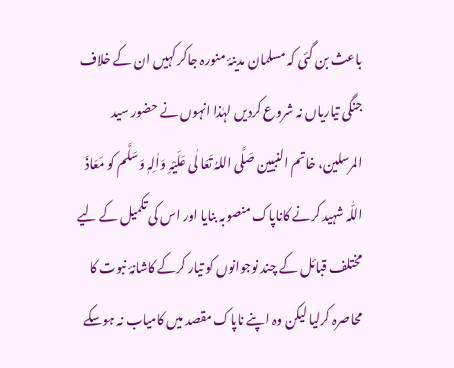باعث بن گئی کہ مسلمان مدینۂ منورہ جاکر کہیں ان کے خلاف جنگی تیاریاں نہ شروع کردیں لہٰذا انہوں نے حضور سید المرسلین، خاتم النبیین صَلَّی اللہُ تَعَا لٰی عَلَیْہِ وَاٰلِہٖ وَسَلَّم کو مَعَاذَ اللّٰہ شہید کرنے کاناپاک منصوبہ بنایا اور اس کی تکمیل کے لیے مختلف قبائل کے چند نوجوانوں کو تیار کرکے کاشانۂ نبوت کا محاصرہ کرلیا لیکن وہ اپنے ناپاک مقصد میں کامیاب نہ ہوسکے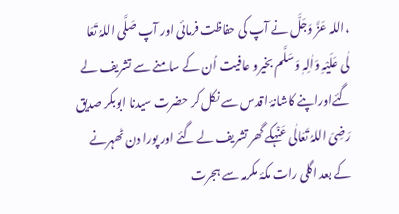،اللہ عَزَّ وَجَلَّ نے آپ کی حفاظت فرمائی اور آپ صَلَّی اللہُ تَعَا لٰی عَلَیْہِ وَاٰلِہٖ وَسَلَّم بخیرو عافیت اُن کے سامنے سے تشریف لے گئےاوراپنے کاشانۂ اقدس سے نکل کر حضرت سیدنا ابوبکر صدیق رَضِیَ اللہُ تَعَالٰی عَنْہکے گھر تشریف لے گئے اور پورا دن ٹھہرنے کے بعد اگلی رات مکۂ مکرمہ سے ہجرت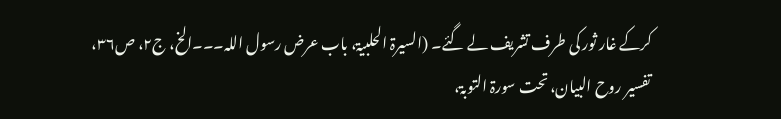کرکے غار ثور کی طرف تشریف لے گئے۔ (السیرۃ الحلبیۃ، باب عرض رسول اللہ۔۔۔الخ، ج۲، ص۳۶، تفسیر روح البیان، تحت سورۃ التوبۃ،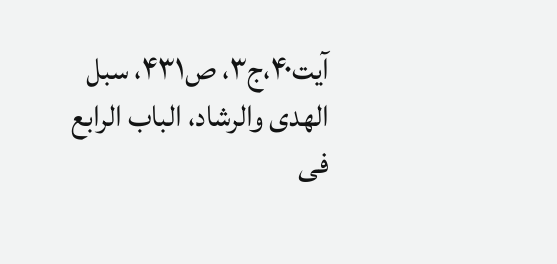آیت۴۰،ج۳، ص۴۳۱، سبل الھدی والرشاد، الباب الرابع فی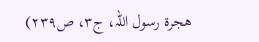ھجرۃ رسول اللہ، ج۳، ص۲۳۹)